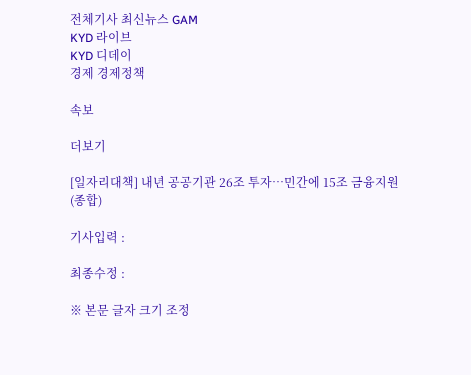전체기사 최신뉴스 GAM
KYD 라이브
KYD 디데이
경제 경제정책

속보

더보기

[일자리대책] 내년 공공기관 26조 투자…민간에 15조 금융지원(종합)

기사입력 :

최종수정 :

※ 본문 글자 크기 조정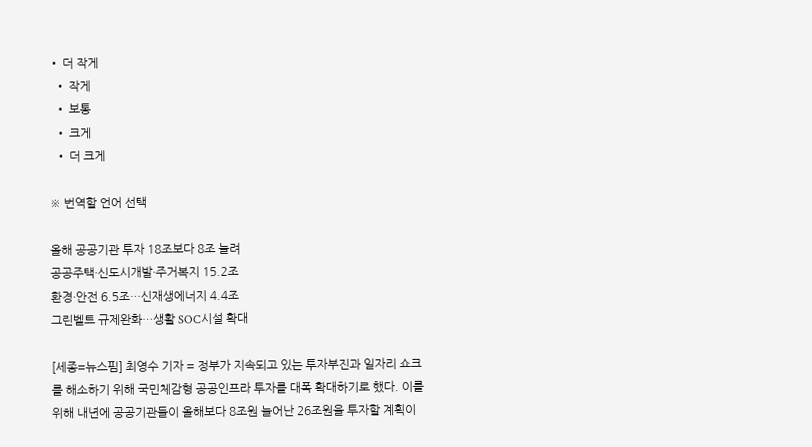• 더 작게
  • 작게
  • 보통
  • 크게
  • 더 크게

※ 번역할 언어 선택

올해 공공기관 투자 18조보다 8조 늘려
공공주택·신도시개발·주거복지 15.2조
환경·안전 6.5조…신재생에너지 4.4조
그린벨트 규제완화…생활 SOC시설 확대

[세종=뉴스핌] 최영수 기자 = 정부가 지속되고 있는 투자부진과 일자리 쇼크를 해소하기 위해 국민체감형 공공인프라 투자를 대폭 확대하기로 했다. 이를 위해 내년에 공공기관들이 올해보다 8조원 늘어난 26조원을 투자할 계획이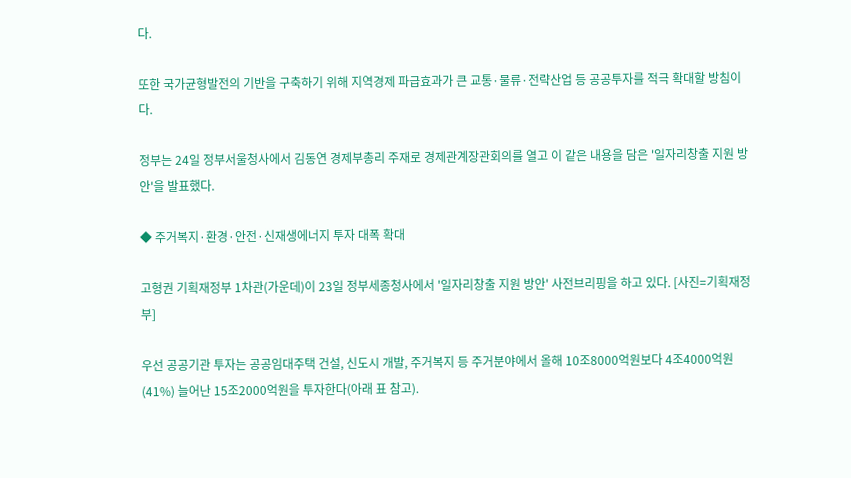다.

또한 국가균형발전의 기반을 구축하기 위해 지역경제 파급효과가 큰 교통·물류·전략산업 등 공공투자를 적극 확대할 방침이다.

정부는 24일 정부서울청사에서 김동연 경제부총리 주재로 경제관계장관회의를 열고 이 같은 내용을 담은 '일자리창출 지원 방안'을 발표했다.

◆ 주거복지·환경·안전·신재생에너지 투자 대폭 확대

고형권 기획재정부 1차관(가운데)이 23일 정부세종청사에서 '일자리창출 지원 방안' 사전브리핑을 하고 있다. [사진=기획재정부]

우선 공공기관 투자는 공공임대주택 건설, 신도시 개발, 주거복지 등 주거분야에서 올해 10조8000억원보다 4조4000억원(41%) 늘어난 15조2000억원을 투자한다(아래 표 참고).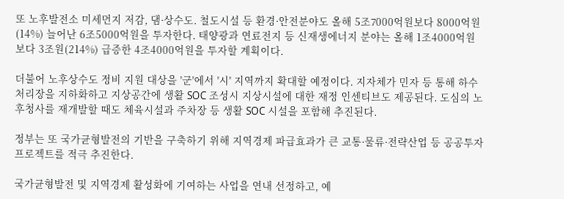또 노후발전소 미세먼지 저감, 댐·상수도. 철도시설 등 환경·안전분야도 올해 5조7000억원보다 8000억원(14%) 늘어난 6조5000억원을 투자한다. 태양광과 연료전지 등 신재생에너지 분야는 올해 1조4000억원보다 3조원(214%) 급증한 4조4000억원을 투자할 계획이다.

더불어 노후상수도 정비 지원 대상을 '군'에서 '시' 지역까지 확대할 예정이다. 지자체가 민자 등 통해 하수처리장을 지하화하고 지상공간에 생활 SOC 조성시 지상시설에 대한 재정 인센티브도 제공된다. 도심의 노후청사를 재개발할 때도 체육시설과 주차장 등 생활 SOC 시설을 포함해 추진된다.

정부는 또 국가균형발전의 기반을 구축하기 위해 지역경제 파급효과가 큰 교통·물류·전략산업 등 공공투자 프로젝트를 적극 추진한다.

국가균형발전 및 지역경제 활성화에 기여하는 사업을 연내 선정하고, 예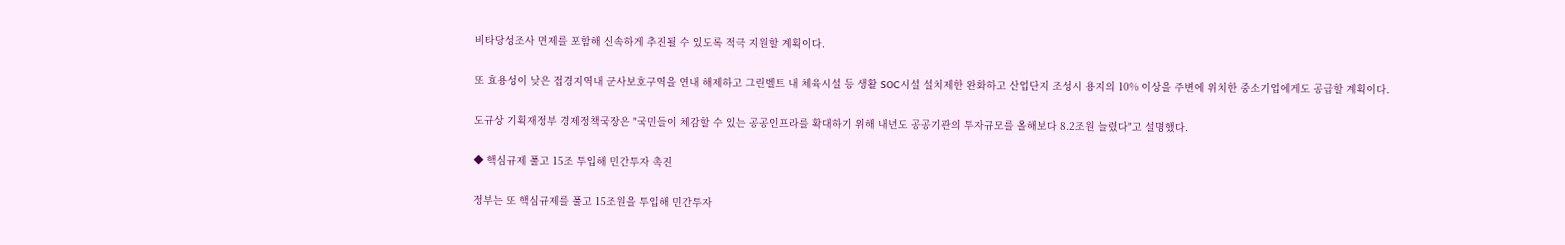비타당성조사 면제를 포함해 신속하게 추진될 수 있도록 적극 지원할 계획이다.

또 효용성이 낮은 접경지역내 군사보호구역을 연내 해제하고 그린벨트 내 체육시설 등 생활 SOC시설 설치제한 완화하고 산업단지 조성시 용지의 10% 이상을 주변에 위치한 중소기업에게도 공급할 계획이다.

도규상 기획재정부 경제정책국장은 "국민들이 체감할 수 있는 공공인프라를 확대하기 위해 내년도 공공기관의 투자규모를 올해보다 8.2조원 늘렸다"고 설명했다.

◆ 핵심규제 풀고 15조 투입해 민간투자 촉진

정부는 또 핵심규제를 풀고 15조원을 투입해 민간투자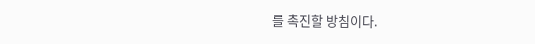를 촉진할 방침이다.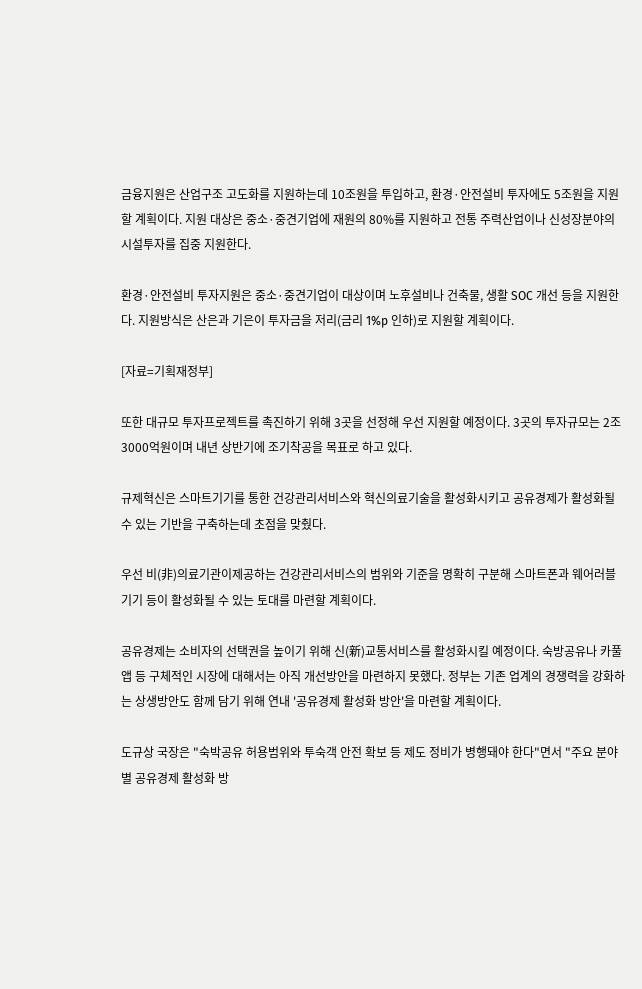금융지원은 산업구조 고도화를 지원하는데 10조원을 투입하고, 환경·안전설비 투자에도 5조원을 지원할 계획이다. 지원 대상은 중소·중견기업에 재원의 80%를 지원하고 전통 주력산업이나 신성장분야의 시설투자를 집중 지원한다.

환경·안전설비 투자지원은 중소·중견기업이 대상이며 노후설비나 건축물, 생활 SOC 개선 등을 지원한다. 지원방식은 산은과 기은이 투자금을 저리(금리 1%p 인하)로 지원할 계획이다.

[자료=기획재정부]

또한 대규모 투자프로젝트를 촉진하기 위해 3곳을 선정해 우선 지원할 예정이다. 3곳의 투자규모는 2조3000억원이며 내년 상반기에 조기착공을 목표로 하고 있다.

규제혁신은 스마트기기를 통한 건강관리서비스와 혁신의료기술을 활성화시키고 공유경제가 활성화될 수 있는 기반을 구축하는데 초점을 맞췄다.

우선 비(非)의료기관이제공하는 건강관리서비스의 범위와 기준을 명확히 구분해 스마트폰과 웨어러블기기 등이 활성화될 수 있는 토대를 마련할 계획이다.

공유경제는 소비자의 선택권을 높이기 위해 신(新)교통서비스를 활성화시킬 예정이다. 숙방공유나 카풀 앱 등 구체적인 시장에 대해서는 아직 개선방안을 마련하지 못했다. 정부는 기존 업계의 경쟁력을 강화하는 상생방안도 함께 담기 위해 연내 '공유경제 활성화 방안'을 마련할 계획이다.

도규상 국장은 "숙박공유 허용범위와 투숙객 안전 확보 등 제도 정비가 병행돼야 한다"면서 "주요 분야별 공유경제 활성화 방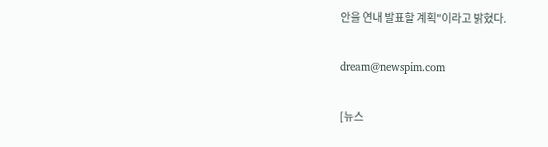안을 연내 발표할 계획"이라고 밝혔다.

dream@newspim.com

[뉴스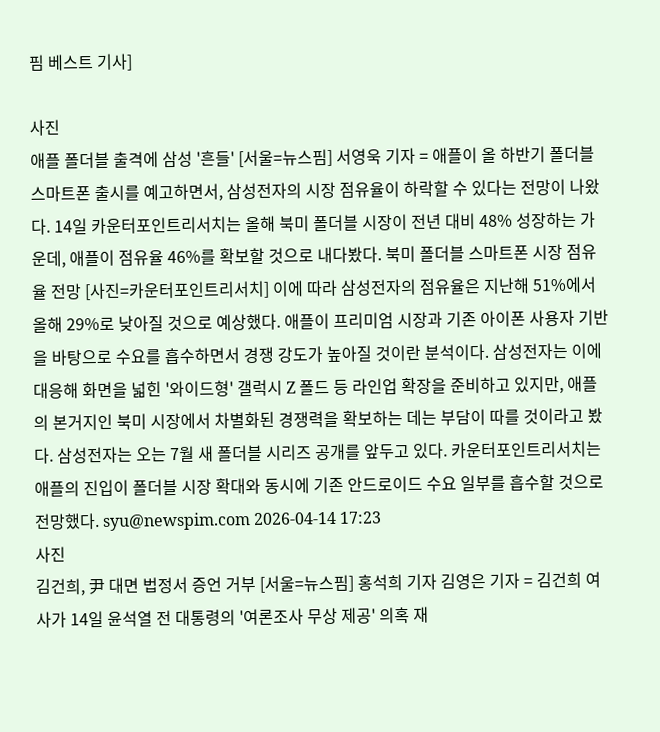핌 베스트 기사]

사진
애플 폴더블 출격에 삼성 '흔들' [서울=뉴스핌] 서영욱 기자 = 애플이 올 하반기 폴더블 스마트폰 출시를 예고하면서, 삼성전자의 시장 점유율이 하락할 수 있다는 전망이 나왔다. 14일 카운터포인트리서치는 올해 북미 폴더블 시장이 전년 대비 48% 성장하는 가운데, 애플이 점유율 46%를 확보할 것으로 내다봤다. 북미 폴더블 스마트폰 시장 점유율 전망 [사진=카운터포인트리서치] 이에 따라 삼성전자의 점유율은 지난해 51%에서 올해 29%로 낮아질 것으로 예상했다. 애플이 프리미엄 시장과 기존 아이폰 사용자 기반을 바탕으로 수요를 흡수하면서 경쟁 강도가 높아질 것이란 분석이다. 삼성전자는 이에 대응해 화면을 넓힌 '와이드형' 갤럭시 Z 폴드 등 라인업 확장을 준비하고 있지만, 애플의 본거지인 북미 시장에서 차별화된 경쟁력을 확보하는 데는 부담이 따를 것이라고 봤다. 삼성전자는 오는 7월 새 폴더블 시리즈 공개를 앞두고 있다. 카운터포인트리서치는 애플의 진입이 폴더블 시장 확대와 동시에 기존 안드로이드 수요 일부를 흡수할 것으로 전망했다. syu@newspim.com 2026-04-14 17:23
사진
김건희, 尹 대면 법정서 증언 거부 [서울=뉴스핌] 홍석희 기자 김영은 기자 = 김건희 여사가 14일 윤석열 전 대통령의 '여론조사 무상 제공' 의혹 재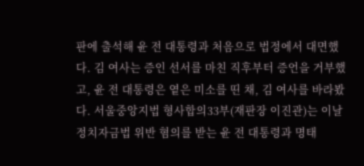판에 출석해 윤 전 대통령과 처음으로 법정에서 대면했다. 김 여사는 증인 선서를 마친 직후부터 증언을 거부했고, 윤 전 대통령은 옅은 미소를 띤 채, 김 여사를 바라봤다. 서울중앙지법 형사합의33부(재판장 이진관)는 이날 정치자금법 위반 혐의를 받는 윤 전 대통령과 명태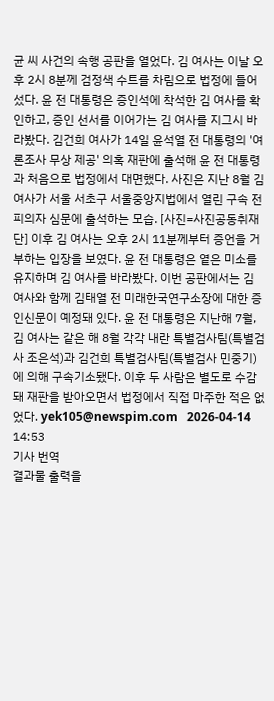균 씨 사건의 속행 공판을 열었다. 김 여사는 이날 오후 2시 8분께 검정색 수트를 차림으로 법정에 들어섰다. 윤 전 대통령은 증인석에 착석한 김 여사를 확인하고, 증인 선서를 이어가는 김 여사를 지그시 바라봤다. 김건희 여사가 14일 윤석열 전 대통령의 '여론조사 무상 제공' 의혹 재판에 출석해 윤 전 대통령과 처음으로 법정에서 대면했다. 사진은 지난 8월 김 여사가 서울 서초구 서울중앙지법에서 열린 구속 전 피의자 심문에 출석하는 모습. [사진=사진공동취재단] 이후 김 여사는 오후 2시 11분께부터 증언을 거부하는 입장을 보였다. 윤 전 대통령은 옅은 미소를 유지하며 김 여사를 바라봤다. 이번 공판에서는 김 여사와 함께 김태열 전 미래한국연구소장에 대한 증인신문이 예정돼 있다. 윤 전 대통령은 지난해 7월, 김 여사는 같은 해 8월 각각 내란 특별검사팀(특별검사 조은석)과 김건희 특별검사팀(특별검사 민중기)에 의해 구속기소됐다. 이후 두 사람은 별도로 수감돼 재판을 받아오면서 법정에서 직접 마주한 적은 없었다. yek105@newspim.com   2026-04-14 14:53
기사 번역
결과물 출력을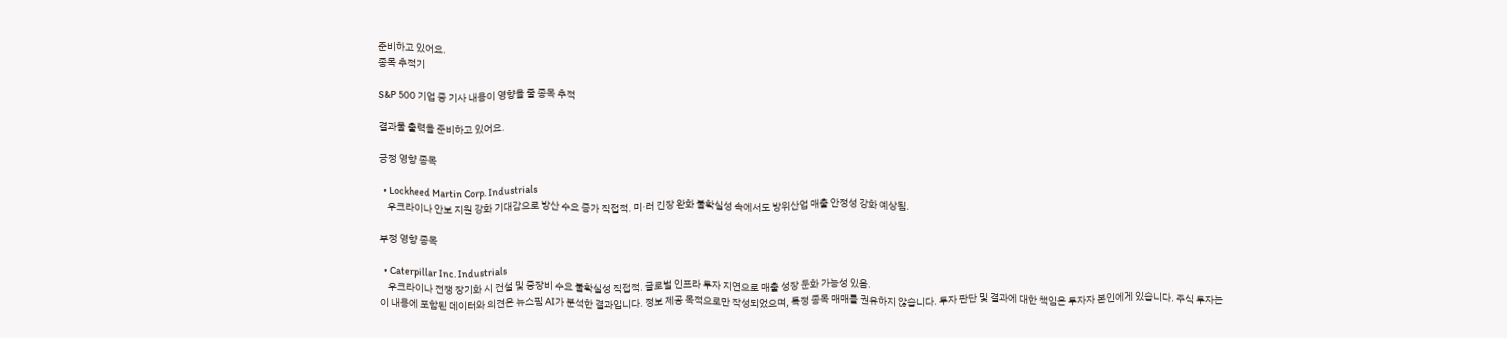준비하고 있어요.
종목 추적기

S&P 500 기업 중 기사 내용이 영향을 줄 종목 추적

결과물 출력을 준비하고 있어요.

긍정 영향 종목

  • Lockheed Martin Corp. Industrials
    우크라이나 안보 지원 강화 기대감으로 방산 수요 증가 직접적. 미·러 긴장 완화 불확실성 속에서도 방위산업 매출 안정성 강화 예상됨.

부정 영향 종목

  • Caterpillar Inc. Industrials
    우크라이나 전쟁 장기화 시 건설 및 중장비 수요 불확실성 직접적. 글로벌 인프라 투자 지연으로 매출 성장 둔화 가능성 있음.
이 내용에 포함된 데이터와 의견은 뉴스핌 AI가 분석한 결과입니다. 정보 제공 목적으로만 작성되었으며, 특정 종목 매매를 권유하지 않습니다. 투자 판단 및 결과에 대한 책임은 투자자 본인에게 있습니다. 주식 투자는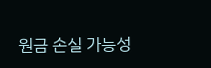원금 손실 가능성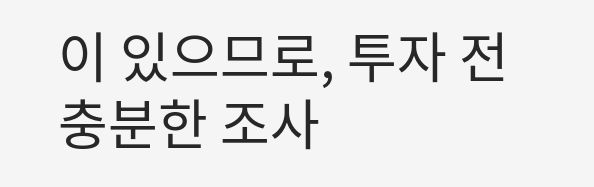이 있으므로, 투자 전 충분한 조사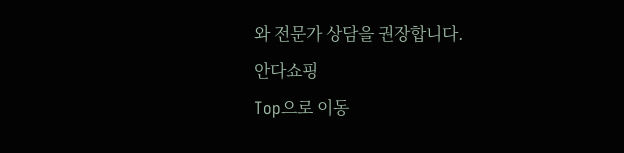와 전문가 상담을 권장합니다.
안다쇼핑
Top으로 이동